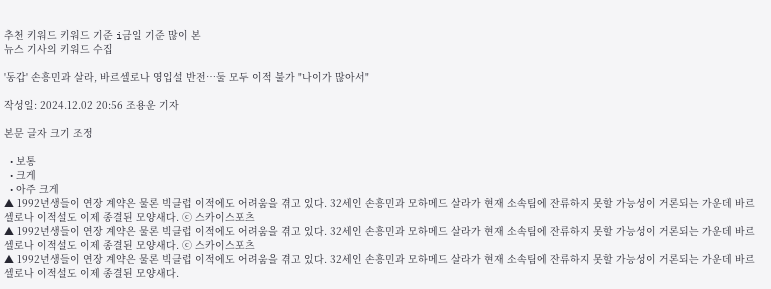추천 키워드 키워드 기준 i금일 기준 많이 본
뉴스 기사의 키워드 수집

'동갑' 손흥민과 살라, 바르셀로나 영입설 반전…둘 모두 이적 불가 "나이가 많아서"

작성일: 2024.12.02 20:56 조용운 기자

본문 글자 크기 조정

  • 보통
  • 크게
  • 아주 크게
▲ 1992년생들이 연장 계약은 물론 빅클럽 이적에도 어려움을 겪고 있다. 32세인 손흥민과 모하메드 살라가 현재 소속팀에 잔류하지 못할 가능성이 거론되는 가운데 바르셀로나 이적설도 이제 종결된 모양새다. ⓒ 스카이스포츠
▲ 1992년생들이 연장 계약은 물론 빅클럽 이적에도 어려움을 겪고 있다. 32세인 손흥민과 모하메드 살라가 현재 소속팀에 잔류하지 못할 가능성이 거론되는 가운데 바르셀로나 이적설도 이제 종결된 모양새다. ⓒ 스카이스포츠
▲ 1992년생들이 연장 계약은 물론 빅클럽 이적에도 어려움을 겪고 있다. 32세인 손흥민과 모하메드 살라가 현재 소속팀에 잔류하지 못할 가능성이 거론되는 가운데 바르셀로나 이적설도 이제 종결된 모양새다.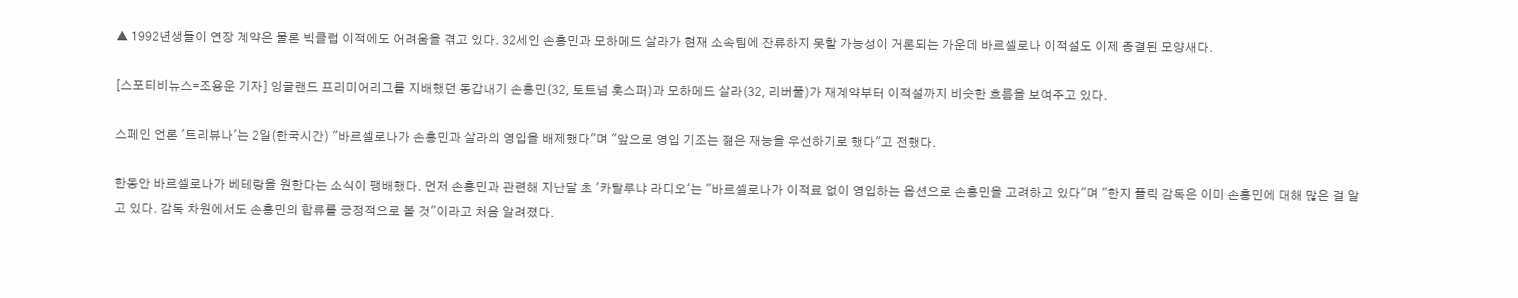▲ 1992년생들이 연장 계약은 물론 빅클럽 이적에도 어려움을 겪고 있다. 32세인 손흥민과 모하메드 살라가 현재 소속팀에 잔류하지 못할 가능성이 거론되는 가운데 바르셀로나 이적설도 이제 종결된 모양새다.

[스포티비뉴스=조용운 기자] 잉글랜드 프리미어리그를 지배했던 동갑내기 손흥민(32, 토트넘 홋스퍼)과 모하메드 살라(32, 리버풀)가 재계약부터 이적설까지 비슷한 흐름을 보여주고 있다.

스페인 언론 '트리뷰나'는 2일(한국시간) "바르셀로나가 손흥민과 살라의 영입을 배제했다"며 "앞으로 영입 기조는 젊은 재능을 우선하기로 했다"고 전했다.

한동안 바르셀로나가 베테랑을 원한다는 소식이 팽배했다. 먼저 손흥민과 관련해 지난달 초 '카탈루냐 라디오'는 "바르셀로나가 이적료 없이 영입하는 옵션으로 손흥민을 고려하고 있다"며 "한지 플릭 감독은 이미 손흥민에 대해 많은 걸 알고 있다. 감독 차원에서도 손흥민의 합류를 긍정적으로 볼 것"이라고 처음 알려졌다.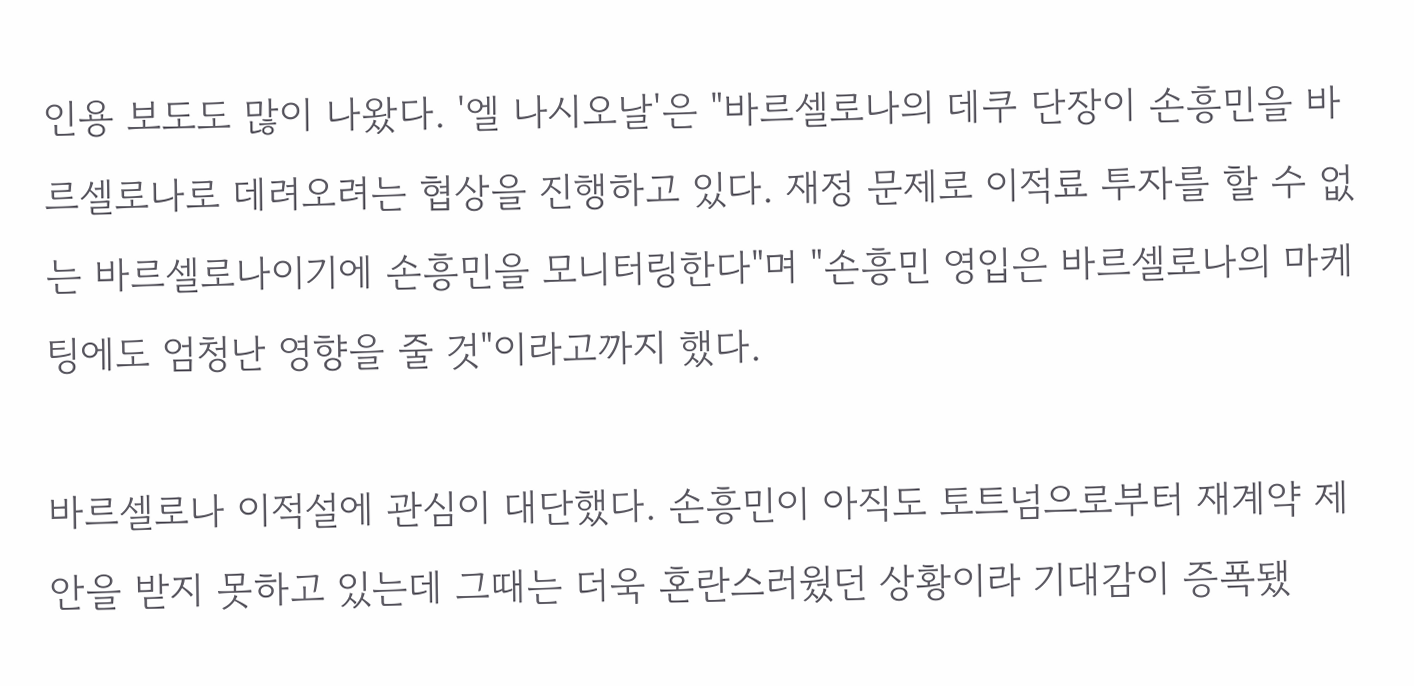인용 보도도 많이 나왔다. '엘 나시오날'은 "바르셀로나의 데쿠 단장이 손흥민을 바르셀로나로 데려오려는 협상을 진행하고 있다. 재정 문제로 이적료 투자를 할 수 없는 바르셀로나이기에 손흥민을 모니터링한다"며 "손흥민 영입은 바르셀로나의 마케팅에도 엄청난 영향을 줄 것"이라고까지 했다.

바르셀로나 이적설에 관심이 대단했다. 손흥민이 아직도 토트넘으로부터 재계약 제안을 받지 못하고 있는데 그때는 더욱 혼란스러웠던 상황이라 기대감이 증폭됐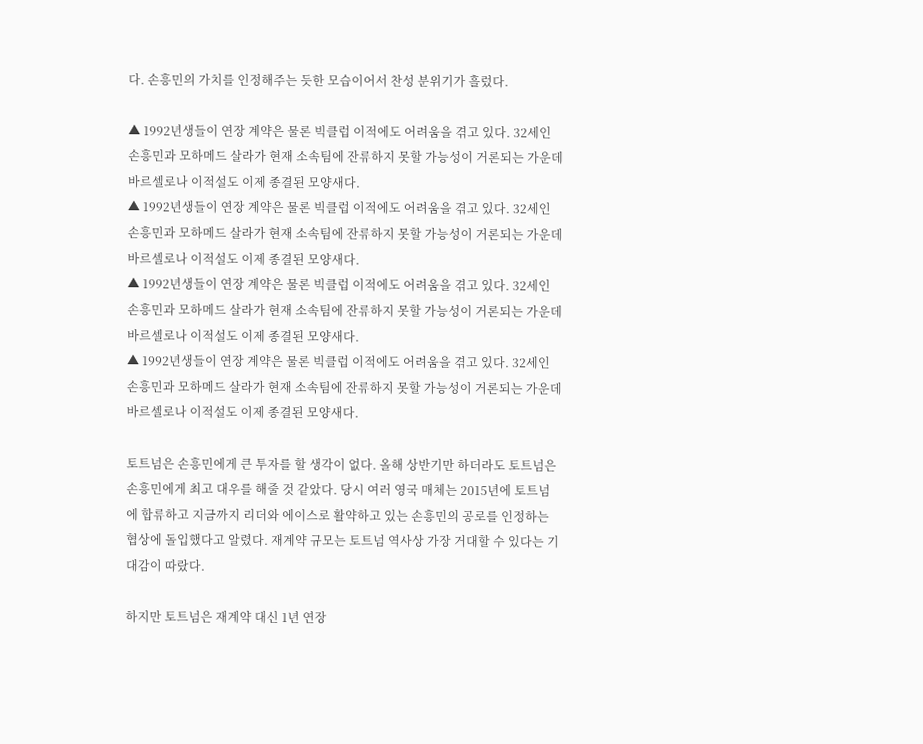다. 손흥민의 가치를 인정해주는 듯한 모습이어서 찬성 분위기가 흘렀다.

▲ 1992년생들이 연장 계약은 물론 빅클럽 이적에도 어려움을 겪고 있다. 32세인 손흥민과 모하메드 살라가 현재 소속팀에 잔류하지 못할 가능성이 거론되는 가운데 바르셀로나 이적설도 이제 종결된 모양새다.
▲ 1992년생들이 연장 계약은 물론 빅클럽 이적에도 어려움을 겪고 있다. 32세인 손흥민과 모하메드 살라가 현재 소속팀에 잔류하지 못할 가능성이 거론되는 가운데 바르셀로나 이적설도 이제 종결된 모양새다.
▲ 1992년생들이 연장 계약은 물론 빅클럽 이적에도 어려움을 겪고 있다. 32세인 손흥민과 모하메드 살라가 현재 소속팀에 잔류하지 못할 가능성이 거론되는 가운데 바르셀로나 이적설도 이제 종결된 모양새다.
▲ 1992년생들이 연장 계약은 물론 빅클럽 이적에도 어려움을 겪고 있다. 32세인 손흥민과 모하메드 살라가 현재 소속팀에 잔류하지 못할 가능성이 거론되는 가운데 바르셀로나 이적설도 이제 종결된 모양새다.

토트넘은 손흥민에게 큰 투자를 할 생각이 없다. 올해 상반기만 하더라도 토트넘은 손흥민에게 최고 대우를 해줄 것 같았다. 당시 여러 영국 매체는 2015년에 토트넘에 합류하고 지금까지 리더와 에이스로 활약하고 있는 손흥민의 공로를 인정하는 협상에 돌입했다고 알렸다. 재계약 규모는 토트넘 역사상 가장 거대할 수 있다는 기대감이 따랐다.

하지만 토트넘은 재계약 대신 1년 연장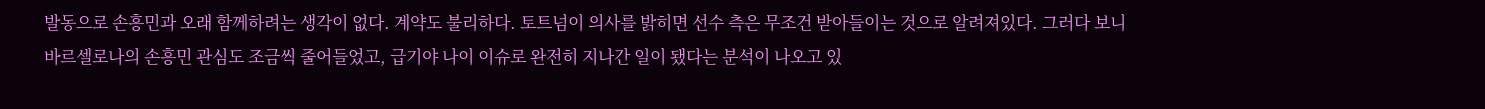발동으로 손흥민과 오래 함께하려는 생각이 없다. 계약도 불리하다. 토트넘이 의사를 밝히면 선수 측은 무조건 받아들이는 것으로 알려져있다. 그러다 보니 바르셀로나의 손흥민 관심도 조금씩 줄어들었고, 급기야 나이 이슈로 완전히 지나간 일이 됐다는 분석이 나오고 있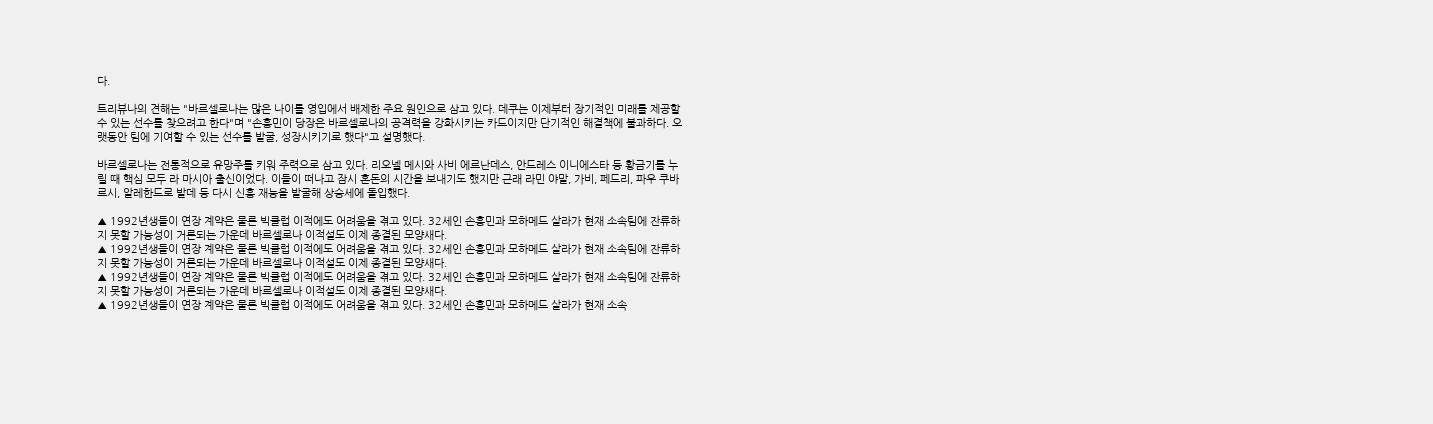다.

트리뷰나의 견해는 "바르셀로나는 많은 나이를 영입에서 배제한 주요 원인으로 삼고 있다. 데쿠는 이제부터 장기적인 미래를 제공할 수 있는 선수를 찾으려고 한다"며 "손흥민이 당장은 바르셀로나의 공격력을 강화시키는 카드이지만 단기적인 해결책에 불과하다. 오랫동안 팀에 기여할 수 있는 선수를 발굴, 성장시키기로 했다"고 설명했다.

바르셀로나는 전통적으로 유망주를 키워 주력으로 삼고 있다. 리오넬 메시와 사비 에르난데스, 안드레스 이니에스타 등 황금기를 누릴 때 핵심 모두 라 마시아 출신이었다. 이들이 떠나고 잠시 혼돈의 시간을 보내기도 했지만 근래 라민 야말, 가비, 페드리, 파우 쿠바르시, 알레한드로 발데 등 다시 신흥 재능을 발굴해 상승세에 돌입했다.

▲ 1992년생들이 연장 계약은 물론 빅클럽 이적에도 어려움을 겪고 있다. 32세인 손흥민과 모하메드 살라가 현재 소속팀에 잔류하지 못할 가능성이 거론되는 가운데 바르셀로나 이적설도 이제 종결된 모양새다.
▲ 1992년생들이 연장 계약은 물론 빅클럽 이적에도 어려움을 겪고 있다. 32세인 손흥민과 모하메드 살라가 현재 소속팀에 잔류하지 못할 가능성이 거론되는 가운데 바르셀로나 이적설도 이제 종결된 모양새다.
▲ 1992년생들이 연장 계약은 물론 빅클럽 이적에도 어려움을 겪고 있다. 32세인 손흥민과 모하메드 살라가 현재 소속팀에 잔류하지 못할 가능성이 거론되는 가운데 바르셀로나 이적설도 이제 종결된 모양새다.
▲ 1992년생들이 연장 계약은 물론 빅클럽 이적에도 어려움을 겪고 있다. 32세인 손흥민과 모하메드 살라가 현재 소속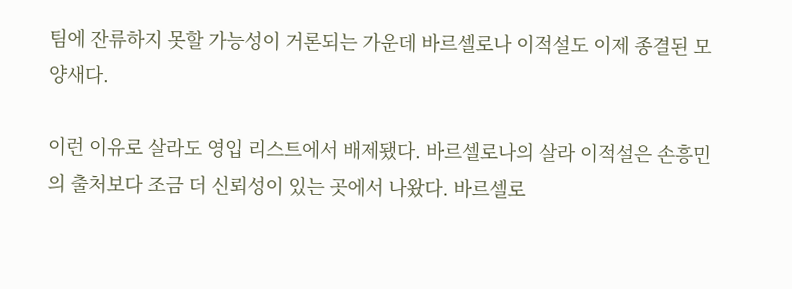팀에 잔류하지 못할 가능성이 거론되는 가운데 바르셀로나 이적설도 이제 종결된 모양새다.

이런 이유로 살라도 영입 리스트에서 배제됐다. 바르셀로나의 살라 이적설은 손흥민의 출처보다 조금 더 신뢰성이 있는 곳에서 나왔다. 바르셀로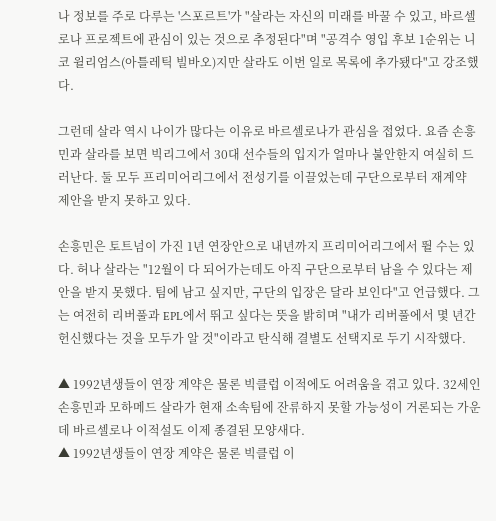나 정보를 주로 다루는 '스포르트'가 "살라는 자신의 미래를 바꿀 수 있고, 바르셀로나 프로젝트에 관심이 있는 것으로 추정된다"며 "공격수 영입 후보 1순위는 니코 윌리엄스(아틀레틱 빌바오)지만 살라도 이번 일로 목록에 추가됐다"고 강조했다.

그런데 살라 역시 나이가 많다는 이유로 바르셀로나가 관심을 접었다. 요즘 손흥민과 살라를 보면 빅리그에서 30대 선수들의 입지가 얼마나 불안한지 여실히 드러난다. 둘 모두 프리미어리그에서 전성기를 이끌었는데 구단으로부터 재계약 제안을 받지 못하고 있다.

손흥민은 토트넘이 가진 1년 연장안으로 내년까지 프리미어리그에서 뛸 수는 있다. 허나 살라는 "12월이 다 되어가는데도 아직 구단으로부터 남을 수 있다는 제안을 받지 못했다. 팀에 남고 싶지만, 구단의 입장은 달라 보인다"고 언급했다. 그는 여전히 리버풀과 EPL에서 뛰고 싶다는 뜻을 밝히며 "내가 리버풀에서 몇 년간 헌신했다는 것을 모두가 알 것"이라고 탄식해 결별도 선택지로 두기 시작했다.

▲ 1992년생들이 연장 계약은 물론 빅클럽 이적에도 어려움을 겪고 있다. 32세인 손흥민과 모하메드 살라가 현재 소속팀에 잔류하지 못할 가능성이 거론되는 가운데 바르셀로나 이적설도 이제 종결된 모양새다.
▲ 1992년생들이 연장 계약은 물론 빅클럽 이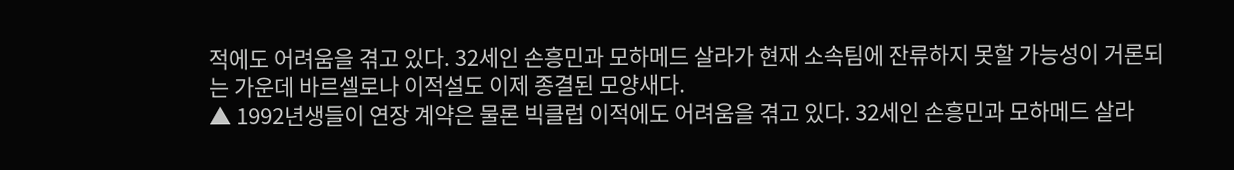적에도 어려움을 겪고 있다. 32세인 손흥민과 모하메드 살라가 현재 소속팀에 잔류하지 못할 가능성이 거론되는 가운데 바르셀로나 이적설도 이제 종결된 모양새다.
▲ 1992년생들이 연장 계약은 물론 빅클럽 이적에도 어려움을 겪고 있다. 32세인 손흥민과 모하메드 살라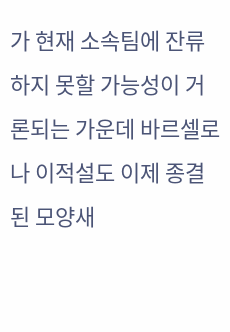가 현재 소속팀에 잔류하지 못할 가능성이 거론되는 가운데 바르셀로나 이적설도 이제 종결된 모양새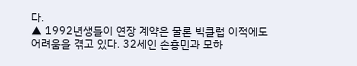다.
▲ 1992년생들이 연장 계약은 물론 빅클럽 이적에도 어려움을 겪고 있다. 32세인 손흥민과 모하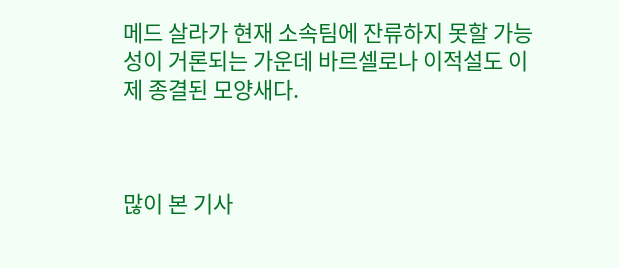메드 살라가 현재 소속팀에 잔류하지 못할 가능성이 거론되는 가운데 바르셀로나 이적설도 이제 종결된 모양새다.



많이 본 기사